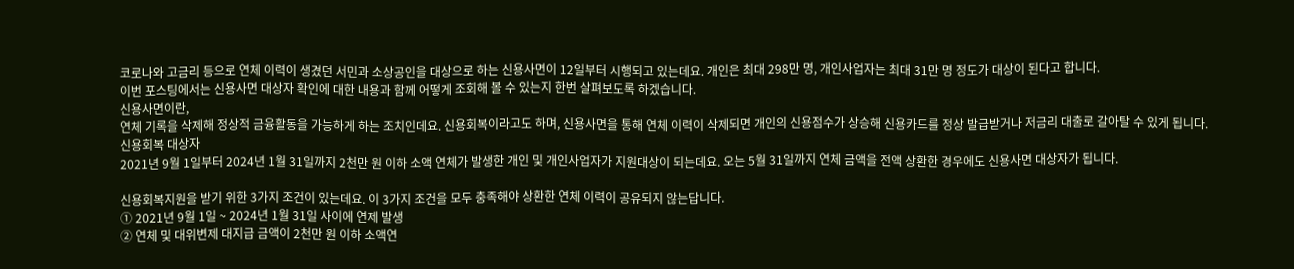코로나와 고금리 등으로 연체 이력이 생겼던 서민과 소상공인을 대상으로 하는 신용사면이 12일부터 시행되고 있는데요. 개인은 최대 298만 명, 개인사업자는 최대 31만 명 정도가 대상이 된다고 합니다.
이번 포스팅에서는 신용사면 대상자 확인에 대한 내용과 함께 어떻게 조회해 볼 수 있는지 한번 살펴보도록 하겠습니다.
신용사면이란,
연체 기록을 삭제해 정상적 금융활동을 가능하게 하는 조치인데요. 신용회복이라고도 하며, 신용사면을 통해 연체 이력이 삭제되면 개인의 신용점수가 상승해 신용카드를 정상 발급받거나 저금리 대출로 갈아탈 수 있게 됩니다.
신용회복 대상자
2021년 9월 1일부터 2024년 1월 31일까지 2천만 원 이하 소액 연체가 발생한 개인 및 개인사업자가 지원대상이 되는데요. 오는 5월 31일까지 연체 금액을 전액 상환한 경우에도 신용사면 대상자가 됩니다.

신용회복지원을 받기 위한 3가지 조건이 있는데요. 이 3가지 조건을 모두 충족해야 상환한 연체 이력이 공유되지 않는답니다.
① 2021년 9월 1일 ~ 2024년 1월 31일 사이에 연제 발생
② 연체 및 대위변제 대지급 금액이 2천만 원 이하 소액연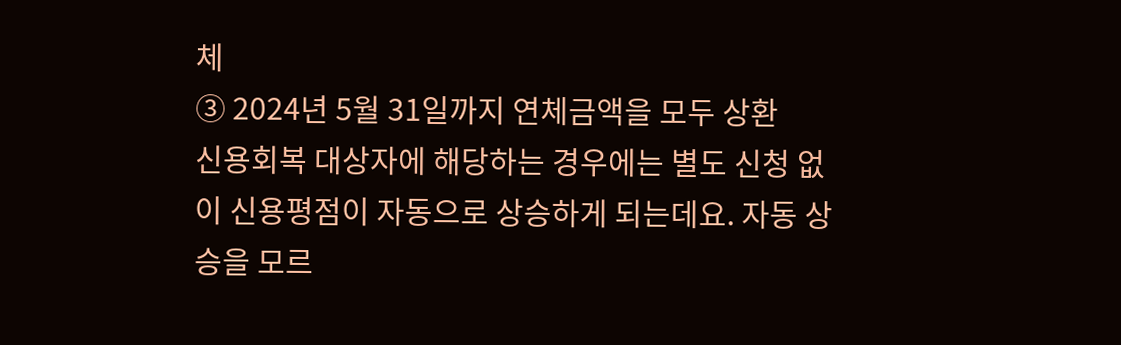체
③ 2024년 5월 31일까지 연체금액을 모두 상환
신용회복 대상자에 해당하는 경우에는 별도 신청 없이 신용평점이 자동으로 상승하게 되는데요. 자동 상승을 모르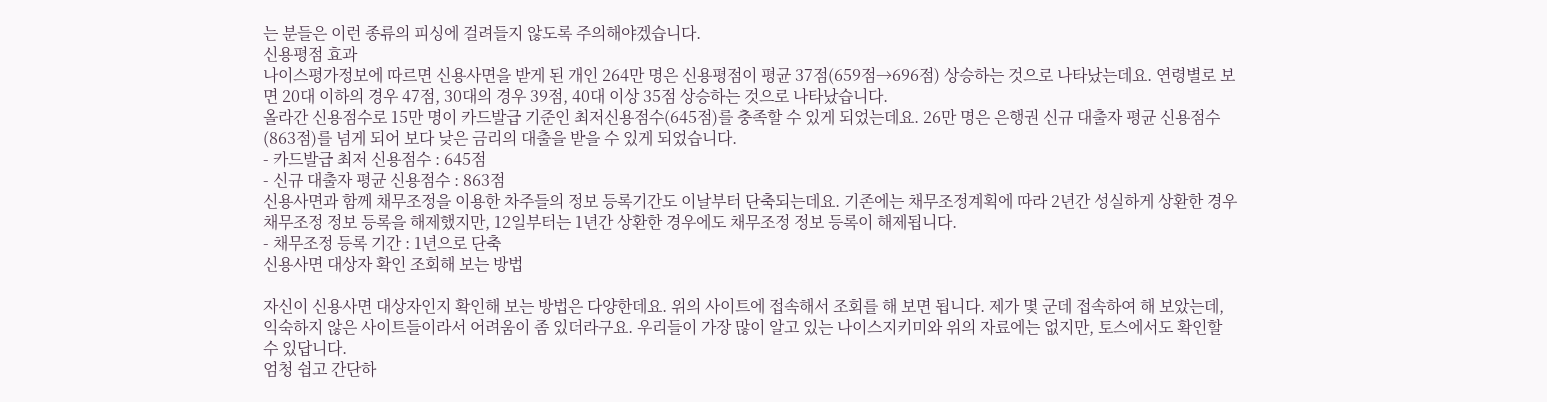는 분들은 이런 종류의 피싱에 걸려들지 않도록 주의해야겠습니다.
신용평점 효과
나이스평가정보에 따르면 신용사면을 받게 된 개인 264만 명은 신용평점이 평균 37점(659점→696점) 상승하는 것으로 나타났는데요. 연령별로 보면 20대 이하의 경우 47점, 30대의 경우 39점, 40대 이상 35점 상승하는 것으로 나타났습니다.
올라간 신용점수로 15만 명이 카드발급 기준인 최저신용점수(645점)를 충족할 수 있게 되었는데요. 26만 명은 은행권 신규 대출자 평균 신용점수(863점)를 넘게 되어 보다 낮은 금리의 대출을 받을 수 있게 되었습니다.
- 카드발급 최저 신용점수 : 645점
- 신규 대출자 평균 신용점수 : 863점
신용사면과 함께 채무조정을 이용한 차주들의 정보 등록기간도 이날부터 단축되는데요. 기존에는 채무조정계획에 따라 2년간 성실하게 상환한 경우 채무조정 정보 등록을 해제했지만, 12일부터는 1년간 상환한 경우에도 채무조정 정보 등록이 해제됩니다.
- 채무조정 등록 기간 : 1년으로 단축
신용사면 대상자 확인 조회해 보는 방법

자신이 신용사면 대상자인지 확인해 보는 방법은 다양한데요. 위의 사이트에 접속해서 조회를 해 보면 됩니다. 제가 몇 군데 접속하여 해 보았는데, 익숙하지 않은 사이트들이라서 어려움이 좀 있더라구요. 우리들이 가장 많이 알고 있는 나이스지키미와 위의 자료에는 없지만, 토스에서도 확인할 수 있답니다.
엄청 쉽고 간단하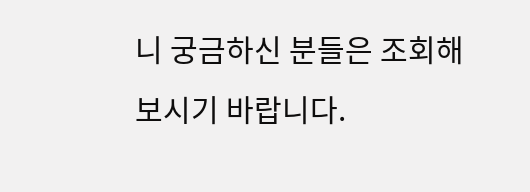니 궁금하신 분들은 조회해 보시기 바랍니다.